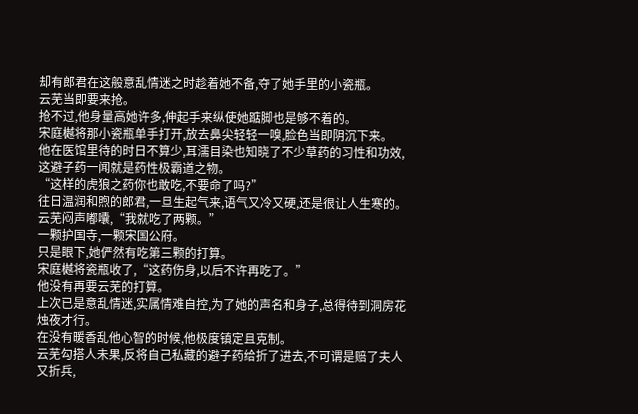却有郎君在这般意乱情迷之时趁着她不备,夺了她手里的小瓷瓶。
云芜当即要来抢。
抢不过,他身量高她许多,伸起手来纵使她踮脚也是够不着的。
宋庭樾将那小瓷瓶单手打开,放去鼻尖轻轻一嗅,脸色当即阴沉下来。
他在医馆里待的时日不算少,耳濡目染也知晓了不少草药的习性和功效,这避子药一闻就是药性极霸道之物。
“这样的虎狼之药你也敢吃,不要命了吗?”
往日温润和煦的郎君,一旦生起气来,语气又冷又硬,还是很让人生寒的。
云芜闷声嘟囔,“我就吃了两颗。”
一颗护国寺,一颗宋国公府。
只是眼下,她俨然有吃第三颗的打算。
宋庭樾将瓷瓶收了,“这药伤身,以后不许再吃了。”
他没有再要云芜的打算。
上次已是意乱情迷,实属情难自控,为了她的声名和身子,总得待到洞房花烛夜才行。
在没有暖香乱他心智的时候,他极度镇定且克制。
云芜勾搭人未果,反将自己私藏的避子药给折了进去,不可谓是赔了夫人又折兵,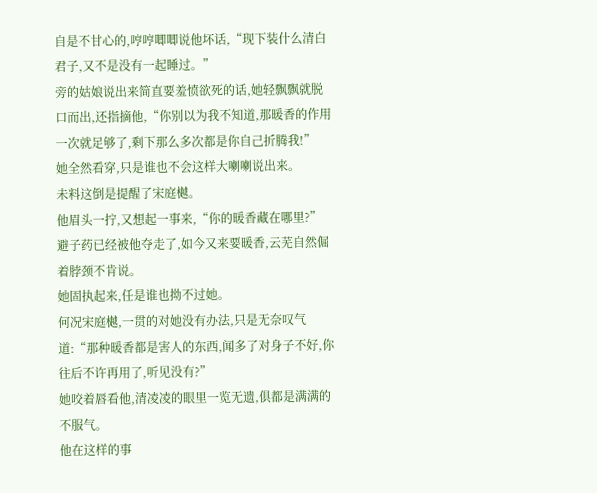自是不甘心的,哼哼唧唧说他坏话,“现下装什么清白君子,又不是没有一起睡过。”
旁的姑娘说出来简直要羞愤欲死的话,她轻飘飘就脱口而出,还指摘他,“你别以为我不知道,那暖香的作用一次就足够了,剩下那么多次都是你自己折腾我!”
她全然看穿,只是谁也不会这样大喇喇说出来。
未料这倒是提醒了宋庭樾。
他眉头一拧,又想起一事来,“你的暖香藏在哪里?”
避子药已经被他夺走了,如今又来要暖香,云芜自然倔着脖颈不肯说。
她固执起来,任是谁也拗不过她。
何况宋庭樾,一贯的对她没有办法,只是无奈叹气道:“那种暖香都是害人的东西,闻多了对身子不好,你往后不许再用了,听见没有?”
她咬着唇看他,清凌凌的眼里一览无遗,俱都是满满的不服气。
他在这样的事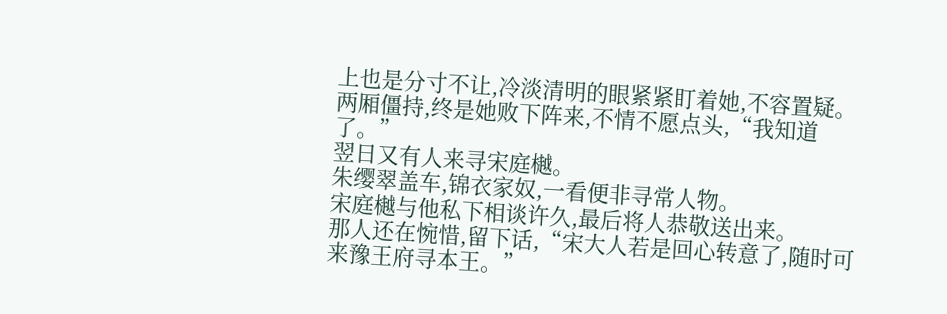上也是分寸不让,冷淡清明的眼紧紧盯着她,不容置疑。
两厢僵持,终是她败下阵来,不情不愿点头,“我知道了。”
翌日又有人来寻宋庭樾。
朱缨翠盖车,锦衣家奴,一看便非寻常人物。
宋庭樾与他私下相谈许久,最后将人恭敬送出来。
那人还在惋惜,留下话,“宋大人若是回心转意了,随时可来豫王府寻本王。”